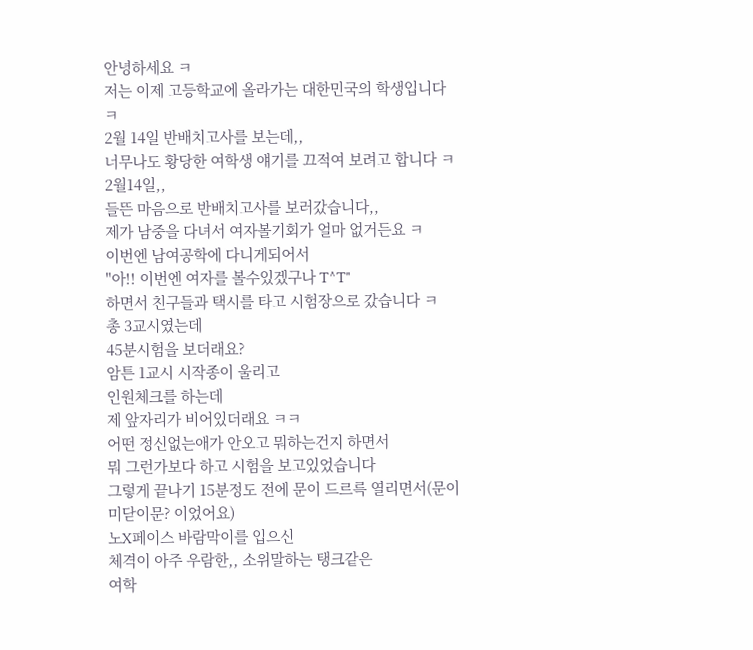안녕하세요 ㅋ
저는 이제 고등학교에 올라가는 대한민국의 학생입니다 ㅋ
2월 14일 반배치고사를 보는데,,
너무나도 황당한 여학생 얘기를 끄적여 보려고 합니다 ㅋ
2월14일,,
들뜬 마음으로 반배치고사를 보러갔습니다,,
제가 남중을 다녀서 여자볼기회가 얼마 없거든요 ㅋ
이번엔 남여공학에 다니게되어서
"아!! 이번엔 여자를 볼수있겠구나 T^T"
하면서 친구들과 택시를 타고 시험장으로 갔습니다 ㅋ
총 3교시였는데
45분시험을 보더래요?
암튼 1교시 시작종이 울리고
인원체크를 하는데
제 앞자리가 비어있더래요 ㅋㅋ
어떤 정신없는애가 안오고 뭐하는건지 하면서
뭐 그런가보다 하고 시험을 보고있었습니다
그렇게 끝나기 15분정도 전에 문이 드르륵 열리면서(문이 미닫이문? 이었어요)
노X페이스 바람막이를 입으신
체격이 아주 우람한,, 소위말하는 탱크같은
여학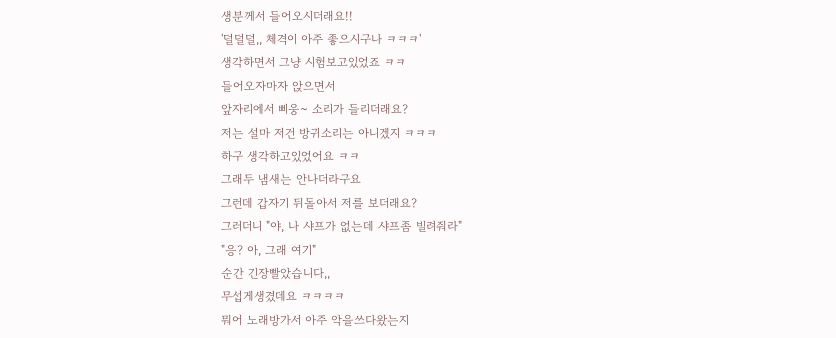생분께서 들어오시더래요!!
'덜덜덜,, 체격이 아주 좋으시구나 ㅋㅋㅋ'
생각하면서 그냥 시험보고있었죠 ㅋㅋ
들어오자마자 앉으면서
앞자리에서 삐웅~ 소리가 들리더래요?
저는 설마 저건 방귀소리는 아니겠지 ㅋㅋㅋ
하구 생각하고있었어요 ㅋㅋ
그래두 냄새는 안나더라구요
그런데 갑자기 뒤돌아서 저를 보더래요?
그러더니 "야, 나 샤프가 없는데 샤프좀 빌려줘라"
"응? 아, 그래 여기"
순간 긴장빨았습니다,,
무섭게생겼데요 ㅋㅋㅋㅋ
뭐어 노래방가서 아주 악을쓰다왔는지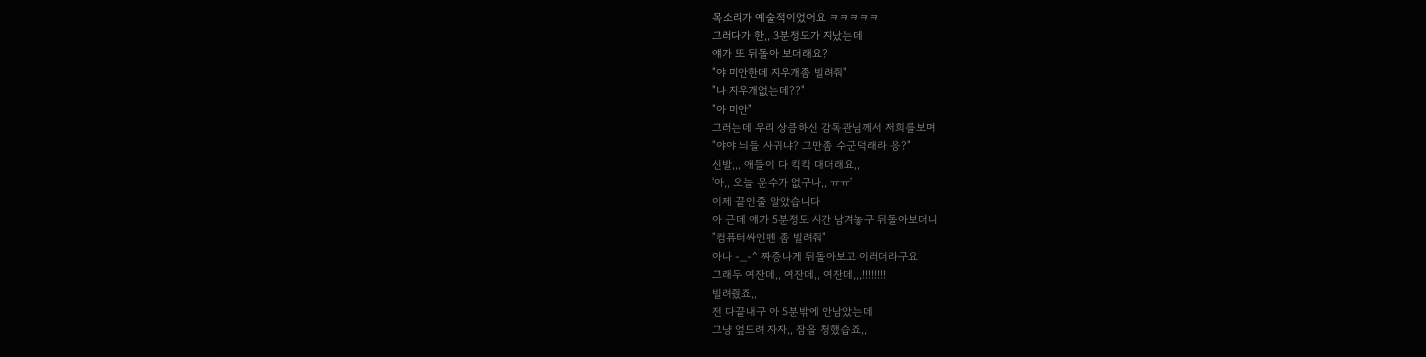목소리가 예술적이었어요 ㅋㅋㅋㅋㅋ
그러다가 한,, 3분정도가 지났는데
얘가 또 뒤돌아 보더래요?
"야 미안한데 지우개좀 빌려줘"
"나 지우개없는데??"
"아 미안"
그러는데 우리 상큼하신 감독관님께서 저희를보며
"야야 늬들 사귀냐? 그만좀 수군덕래라 응?"
신발,,, 애들이 다 킥킥 대더래요,,
'아,, 오늘 운수가 없구나,, ㅠㅠ'
이제 끝인줄 알았습니다
아 근데 얘가 5분정도 시간 남겨놓구 뒤돌아보더니
"컴퓨터싸인펜 좀 빌려줘"
아나 -_-^ 짜증나게 뒤돌아보고 이러더라구요
그래두 여잔데,, 여잔데,, 여잔데,,,!!!!!!!!
빌려줬죠,,
전 다끝내구 아 5분밖에 안남았는데
그냥 엎드려 자자,, 잠을 청했습죠,,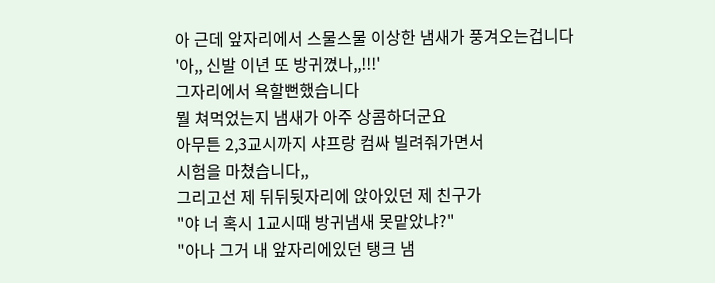아 근데 앞자리에서 스물스물 이상한 냄새가 풍겨오는겁니다
'아,, 신발 이년 또 방귀꼈나,,!!!'
그자리에서 욕할뻔했습니다
뭘 쳐먹었는지 냄새가 아주 상콤하더군요
아무튼 2,3교시까지 샤프랑 컴싸 빌려줘가면서
시험을 마쳤습니다,,
그리고선 제 뒤뒤뒷자리에 앉아있던 제 친구가
"야 너 혹시 1교시때 방귀냄새 못맡았냐?"
"아나 그거 내 앞자리에있던 탱크 냄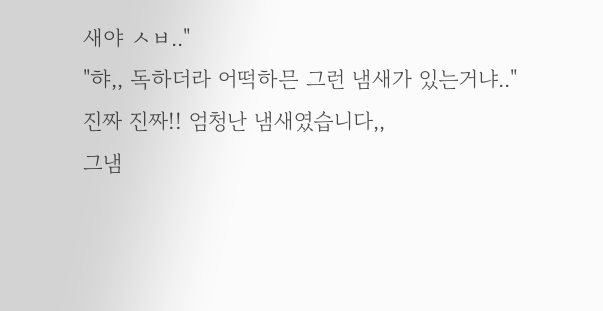새야 ㅅㅂ.."
"햐,, 독하더라 어떡하믄 그런 냄새가 있는거냐.."
진짜 진짜!! 엄청난 냄새였습니다,,
그냄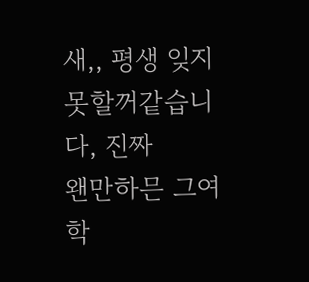새,, 평생 잊지못할꺼같습니다, 진짜
왠만하믄 그여학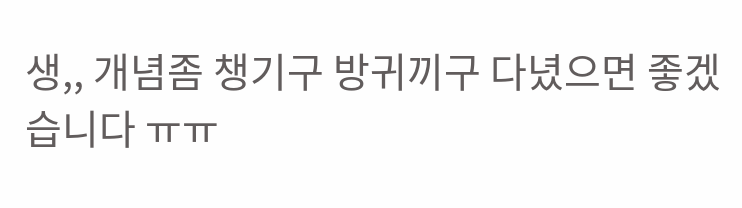생,, 개념좀 챙기구 방귀끼구 다녔으면 좋겠습니다 ㅠㅠ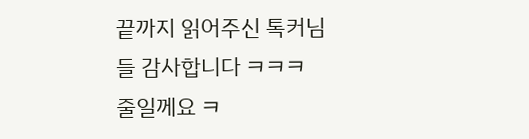끝까지 읽어주신 톡커님들 감사합니다 ㅋㅋㅋ
줄일께요 ㅋ